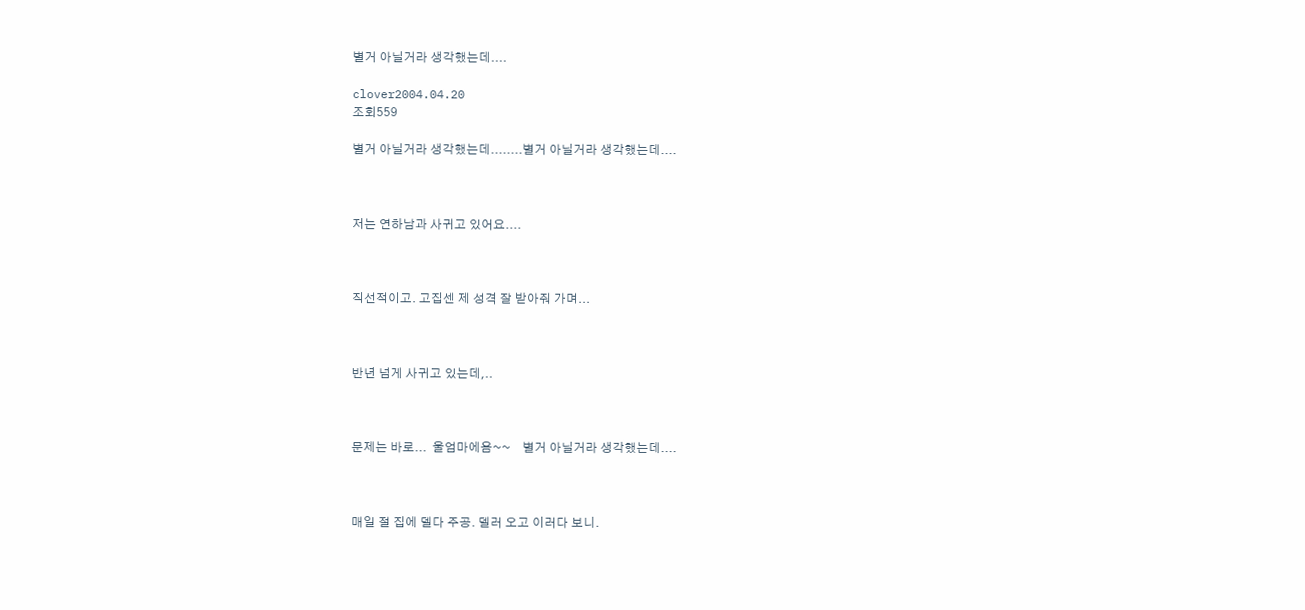별거 아닐거라 생각했는데....

clover2004.04.20
조회559

별거 아닐거라 생각했는데........별거 아닐거라 생각했는데....



저는 연하남과 사귀고 있어요....



직선적이고. 고집센 제 성격 잘 받아줘 가며...



반년 넘게 사귀고 있는데,..



문제는 바로...  울엄마에욤~~    별거 아닐거라 생각했는데....



매일 절 집에 델다 주공. 델러 오고 이러다 보니.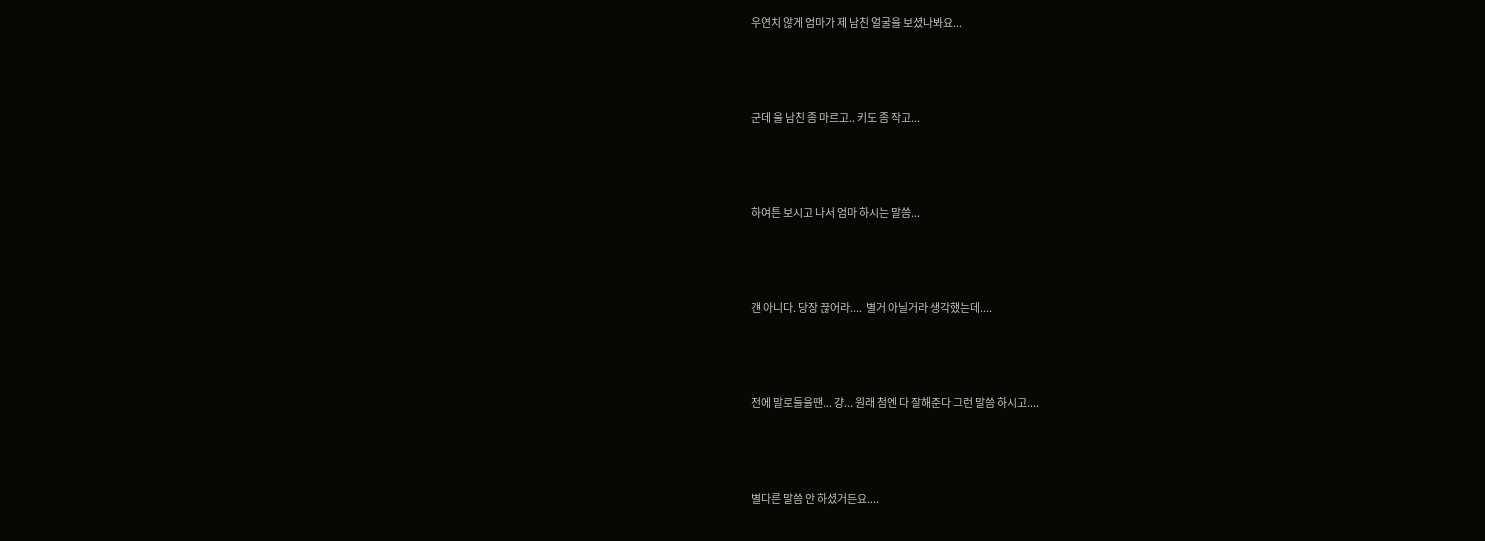우연치 않게 엄마가 제 남친 얼굴을 보셨나봐요...



군데 울 남친 좀 마르고.. 키도 좀 작고...



하여튼 보시고 나서 엄마 하시는 말씀...



걘 아니다. 당장 끊어라....  별거 아닐거라 생각했는데....



전에 말로들을땐... 걍... 원래 첨엔 다 잘해준다 그런 말씀 하시고....



별다른 말씀 안 하셨거든요....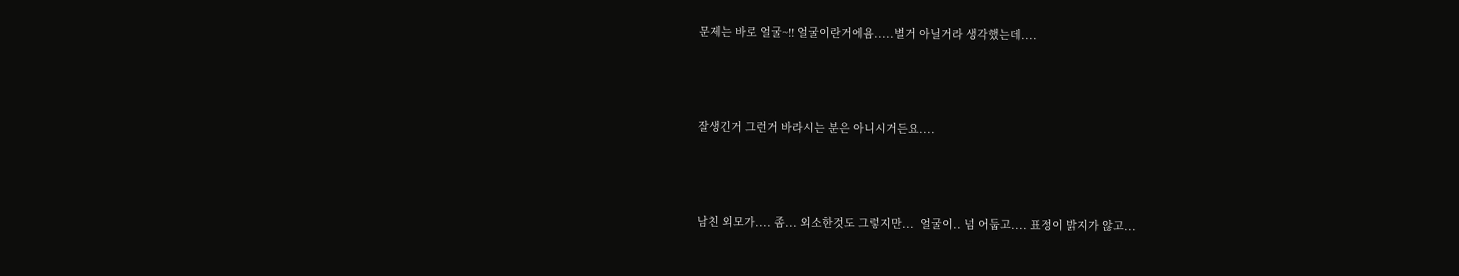문제는 바로 얼굴~!! 얼굴이란거에욤.....별거 아닐거라 생각했는데....



잘생긴거 그런거 바라시는 분은 아니시거든요....



남친 외모가.... 좀... 외소한것도 그렇지만...  얼굴이.. 넘 어둡고.... 표정이 밝지가 않고...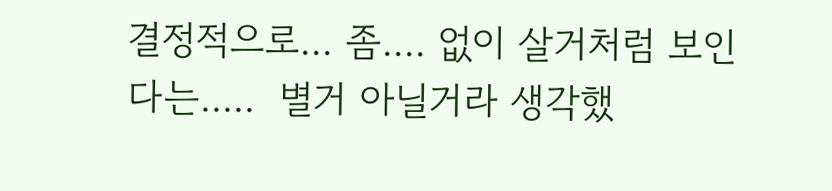결정적으로... 좀.... 없이 살거처럼 보인다는.....  별거 아닐거라 생각했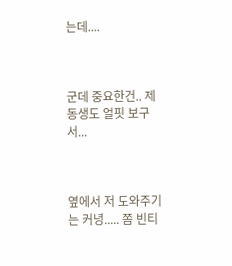는데....



군데 중요한건.. 제 동생도 얼핏 보구서...



옆에서 저 도와주기는 커녕..... 쫌 빈티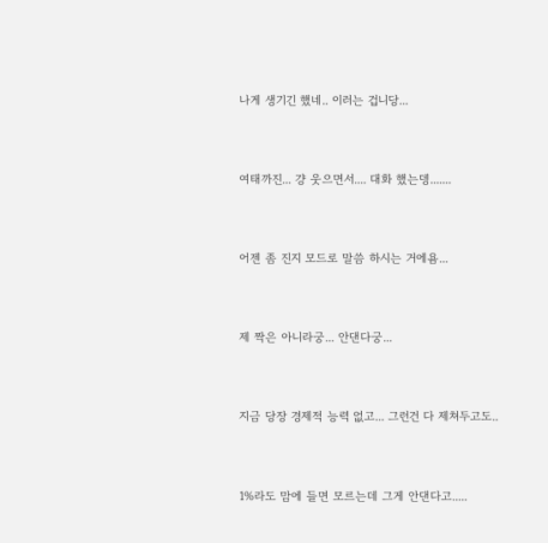나게 생기긴 했네.. 이러는 겁니당...



여태까진... 걍 웃으면서.... 대화 했는뎅.......



어젠 좀 진지 모드로 말씀 하시는 거에욤...



제 짝은 아니라궁... 안댄다궁...



지금 당장 경제적 능력 없고... 그런건 다 제쳐두고도..



1%라도 맘에 들면 모르는데 그게 안댄다고.....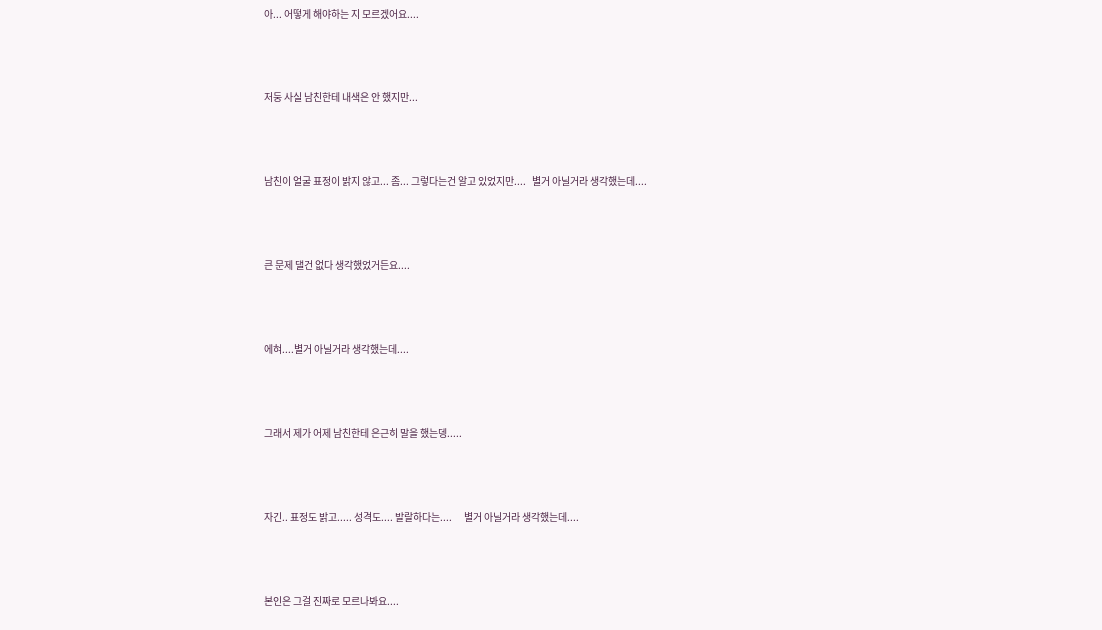아... 어떻게 해야하는 지 모르겠어요....



저둥 사실 남친한테 내색은 안 했지만...



남친이 얼굴 표정이 밝지 않고... 좀... 그렇다는건 알고 있었지만....   별거 아닐거라 생각했는데....



큰 문제 댈건 없다 생각했었거든요....



에혀....별거 아닐거라 생각했는데....



그래서 제가 어제 남친한테 은근히 말을 했는뎅.....



자긴.. 표정도 밝고..... 성격도.... 발랄하다는....      별거 아닐거라 생각했는데....



본인은 그걸 진짜로 모르나봐요....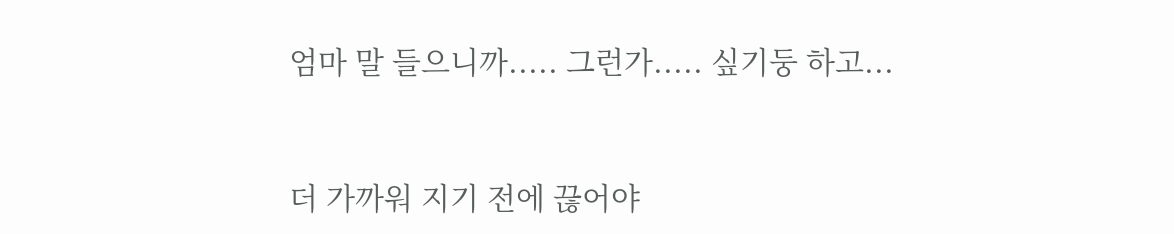엄마 말 들으니까..... 그런가..... 싶기둥 하고...



더 가까워 지기 전에 끊어야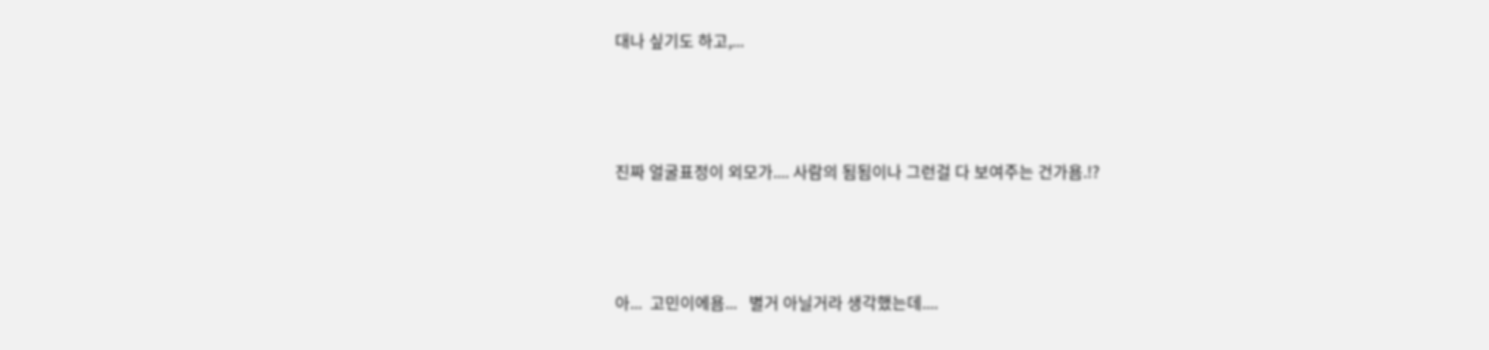대나 싶기도 하고,...



진짜 얼굴표정이 외모가.... 사람의 됨됨이나 그런걸 다 보여주는 건가욤.!?



아...  고민이에욤...   별거 아닐거라 생각했는데....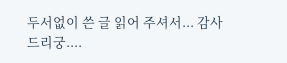두서없이 쓴 글 읽어 주셔서... 감사 드리궁....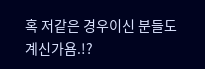혹 저같은 경우이신 분들도 계신가욤.!?